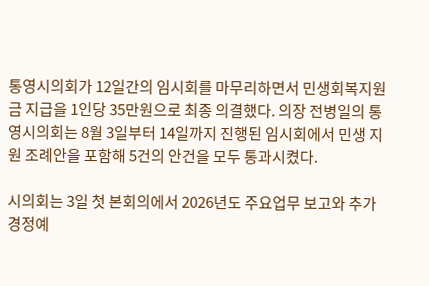통영시의회가 12일간의 임시회를 마무리하면서 민생회복지원금 지급을 1인당 35만원으로 최종 의결했다. 의장 전병일의 통영시의회는 8월 3일부터 14일까지 진행된 임시회에서 민생 지원 조례안을 포함해 5건의 안건을 모두 통과시켰다.

시의회는 3일 첫 본회의에서 2026년도 주요업무 보고와 추가경정예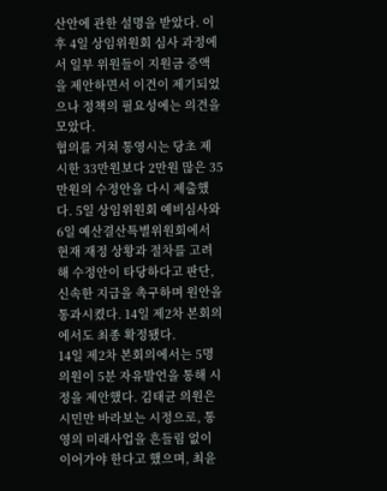산안에 관한 설명을 받았다. 이후 4일 상임위원회 심사 과정에서 일부 위원들이 지원금 증액을 제안하면서 이견이 제기되었으나 정책의 필요성에는 의견을 모았다.
협의를 거쳐 통영시는 당초 제시한 33만원보다 2만원 많은 35만원의 수정안을 다시 제출했다. 5일 상임위원회 예비심사와 6일 예산결산특별위원회에서 현재 재정 상황과 절차를 고려해 수정안이 타당하다고 판단, 신속한 지급을 촉구하며 원안을 통과시켰다. 14일 제2차 본회의에서도 최종 확정됐다.
14일 제2차 본회의에서는 5명 의원이 5분 자유발언을 통해 시정을 제안했다. 김태균 의원은 시민만 바라보는 시정으로, 통영의 미래사업을 흔들림 없이 이어가야 한다고 했으며, 최윤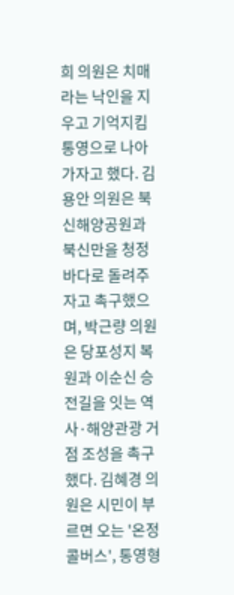희 의원은 치매라는 낙인을 지우고 기억지킴 통영으로 나아가자고 했다. 김용안 의원은 북신해양공원과 북신만을 청정바다로 돌려주자고 촉구했으며, 박근량 의원은 당포성지 복원과 이순신 승전길을 잇는 역사·해양관광 거점 조성을 촉구했다. 김혜경 의원은 시민이 부르면 오는 '온정 콜버스', 통영형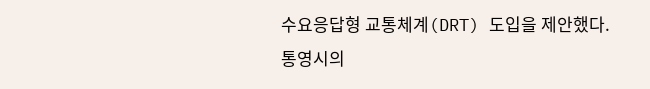수요응답형 교통체계(DRT) 도입을 제안했다.
통영시의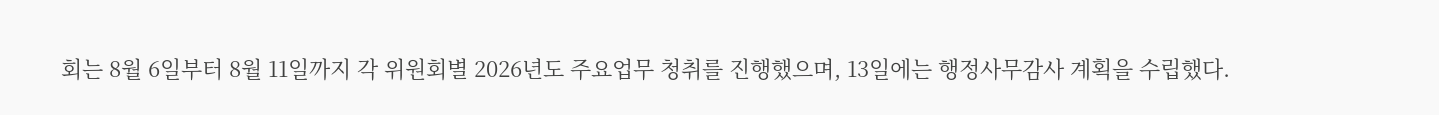회는 8월 6일부터 8월 11일까지 각 위원회별 2026년도 주요업무 청취를 진행했으며, 13일에는 행정사무감사 계획을 수립했다.